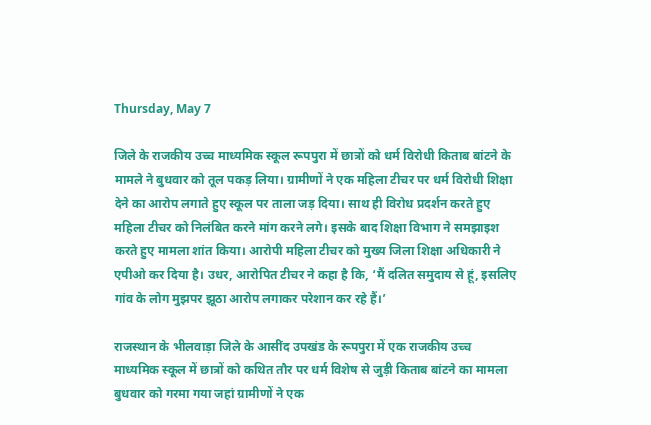Thursday, May 7

जिले के राजकीय उच्च माध्यमिक स्कूल रूपपुरा में छात्रों को धर्म विरोधी किताब बांटने के मामले ने बुधवार को तूल पकड़ लिया। ग्रामीणों ने एक महिला टीचर पर धर्म विरोधी शिक्षा देने का आरोप लगाते हुए स्कूल पर ताला जड़ दिया। साथ ही विरोध प्रदर्शन करते हुए महिला टीचर को निलंबित करने मांग करने लगे। इसके बाद शिक्षा विभाग ने समझाइश करते हुए मामला शांत किया। आरोपी महिला टीचर को मुख्य जिला शिक्षा अधिकारी ने एपीओ कर दिया है। उधर, आरोपित टीचर ने कहा है कि, ‘मैं दलित समुदाय से हूं, इसलिए गांव के लोग मुझपर झूठा आरोप लगाकर परेशान कर रहे हैं।’

राजस्थान के भीलवाड़ा जिले के आसींद उपखंड के रूपपुरा में एक राजकीय उच्च माध्यमिक स्कूल में छात्रों को कथित तौर पर धर्म विशेष से जुड़ी किताब बांटने का मामला बुधवार को गरमा गया जहां ग्रामीणों ने एक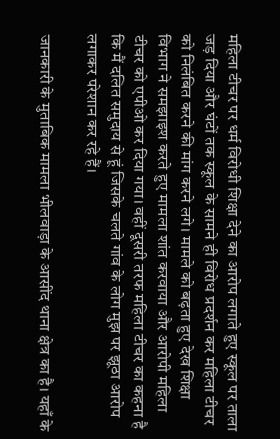महिला टीचर पर धर्म विरोधी शिक्षा देने का आरोप लगाते हुए स्कूल पर ताला जड़ दिया और घंटों तक स्कूल के सामने ही विरोध प्रदर्शन कर महिला टीचर को निलंबित करने की मांग करने लगे। मामले को बढ़ता हुए देख शिक्षा विभाग ने समझाइश करते हुए मामला शांत करवाया और आरोपी महिला टीचर को एपीओ कर दिया गया। वहीं दूसरी तरफ महिला टीचर का कहना है कि मैं दलित समुदाय से हूं जिसके चलते गांव के लोग मुझ पर झूठा आरोप लगाकर परेशान कर रहे हैं।

जानकारी के मुताबिक मामला भीलवाड़ा के आसींद थाना क्षेत्र का है। यहाँ के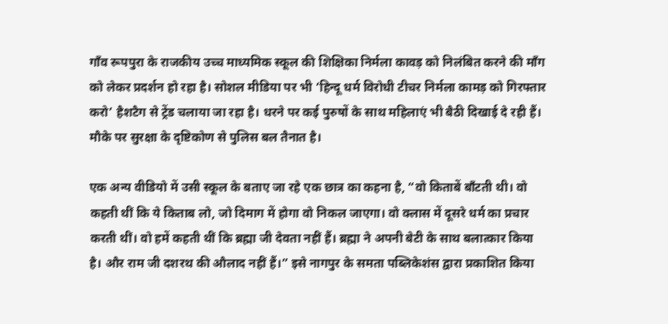गाँव रूपपुरा के राजकीय उच्च माध्यमिक स्कूल की शिक्षिका निर्मला कावड़ को निलंबित करने की माँग को लेकर प्रदर्शन हो रहा है। सोशल मीडिया पर भी ‘हिन्दू धर्म विरोधी टीचर निर्मला कामड़ को गिरफ्तार करो’ हैशटैग से ट्रेंड चलाया जा रहा है। धरने पर कई पुरुषों के साथ महिलाएं भी बैठी दिखाई दे रही हैं। मौके पर सुरक्षा के दृष्टिकोण से पुलिस बल तैनात है।

एक अन्य वीडियो में उसी स्कूल के बताए जा रहे एक छात्र का कहना है, “वो किताबें बाँटती थी। वो कहती थीं कि ये किताब लो, जो दिमाग में होगा वो निकल जाएगा। वो क्लास में दूसरे धर्म का प्रचार करती थीं। वो हमें कहती थीं कि ब्रह्मा जी देवता नहीं हैं। ब्रह्मा ने अपनी बेटी के साथ बलात्कार किया है। और राम जी दशरथ की औलाद नहीं हैं।” इसे नागपुर के समता पब्लिकेशंस द्वारा प्रकाशित किया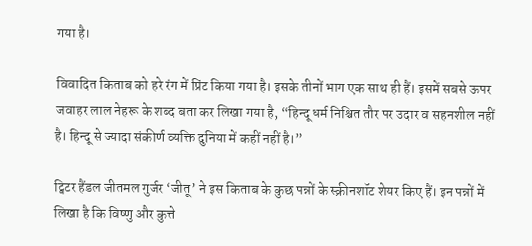गया है।

विवादित किताब को हरे रंग में प्रिंट किया गया है। इसके तीनों भाग एक साथ ही हैं। इसमें सबसे ऊपर जवाहर लाल नेहरू के शब्द बता कर लिखा गया है, “हिन्दू धर्म निश्चित तौर पर उदार व सहनशील नहीं है। हिन्दू से ज्यादा संकीर्ण व्यक्ति दुनिया में कहीं नहीं है।”

ट्विटर हैंडल जीतमल गुर्जर ‘जीतू’ ने इस किताब के कुछ पन्नों के स्क्रीनशॉट शेयर किए हैं। इन पन्नों में लिखा है कि विष्णु और कुत्ते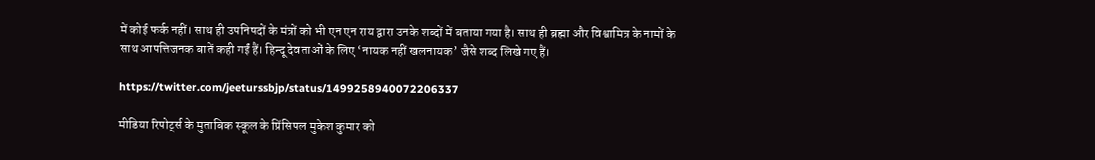में कोई फर्क नहीं। साथ ही उपनिषदों के मंत्रों को भी एन एन राय द्वारा उनके शब्दों में बताया गया है। साथ ही ब्रह्मा और विश्वामित्र के नामों के साथ आपत्तिजनक बातें कही गईं हैं। हिन्दू देवताओं के लिए ‘नायक नहीं खलनायक’ जैसे शब्द लिखे गए हैं।

https://twitter.com/jeeturssbjp/status/1499258940072206337

मीडिया रिपोर्ट्स के मुताबिक स्कूल के प्रिंसिपल मुकेश कुमार को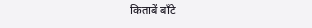किताबें बाँटे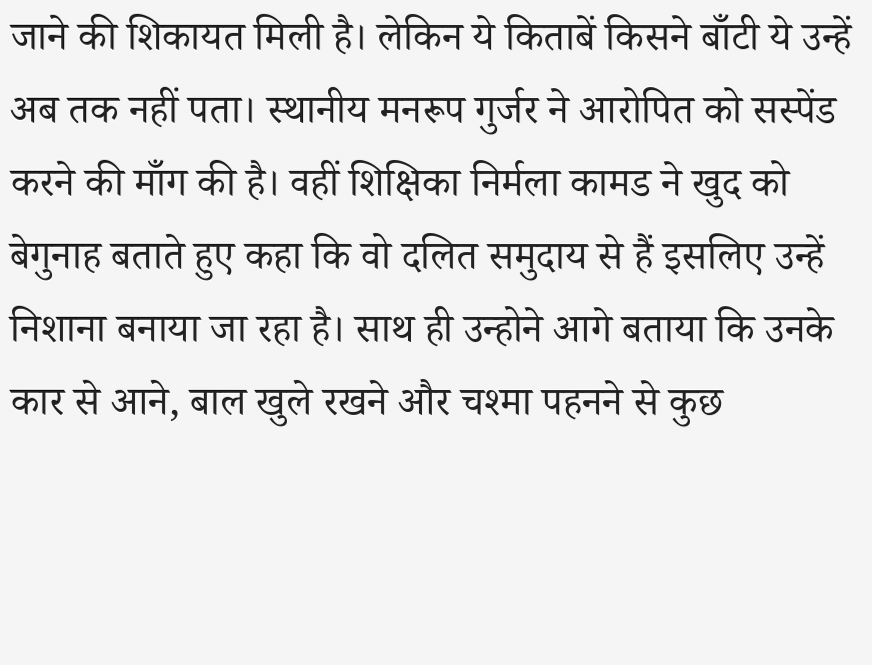जाने की शिकायत मिली है। लेकिन ये किताबें किसने बाँटी ये उन्हें अब तक नहीं पता। स्थानीय मनरूप गुर्जर ने आरोपित को सस्पेंड करने की माँग की है। वहीं शिक्षिका निर्मला कामड ने खुद को बेगुनाह बताते हुए कहा कि वो दलित समुदाय से हैं इसलिए उन्हें निशाना बनाया जा रहा है। साथ ही उन्होने आगे बताया कि उनके कार से आने, बाल खुले रखने और चश्मा पहनने से कुछ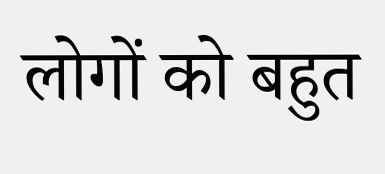लोगों को बहुत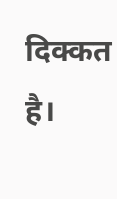दिक्कत है।